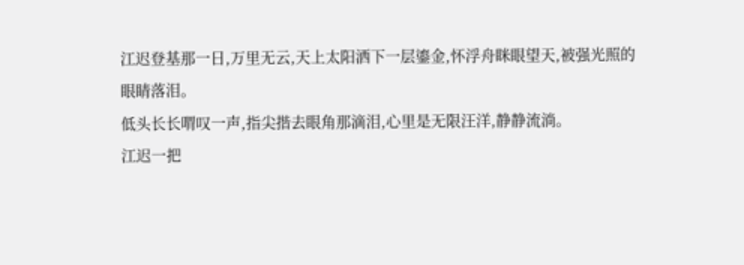江迟登基那一日,万里无云,天上太阳洒下一层鎏金,怀浮舟眯眼望天,被强光照的眼睛落泪。
低头长长喟叹一声,指尖揩去眼角那滴泪,心里是无限汪洋,静静流淌。
江迟一把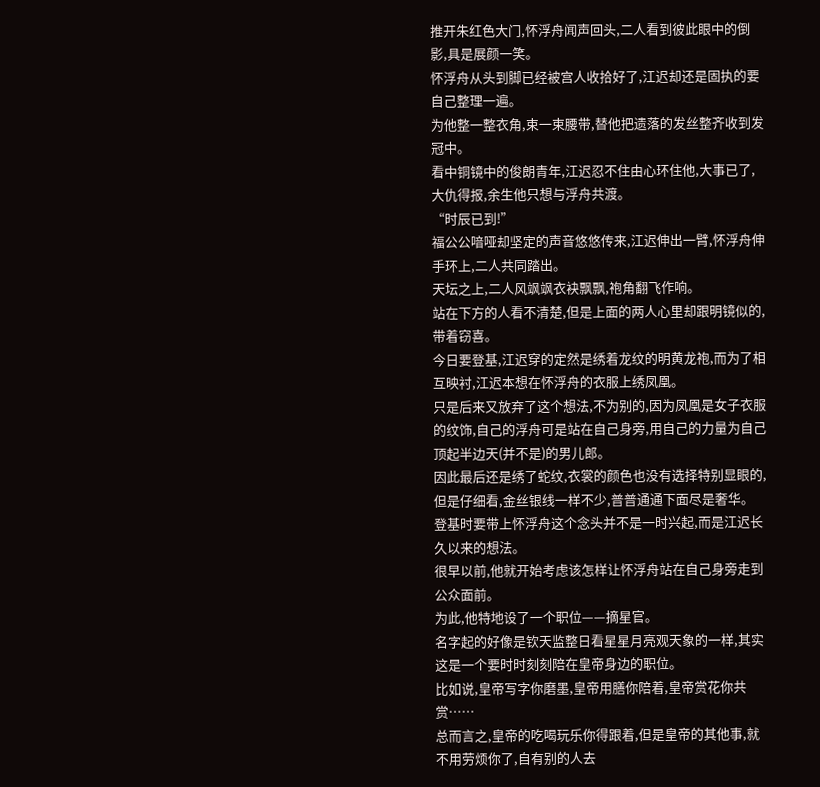推开朱红色大门,怀浮舟闻声回头,二人看到彼此眼中的倒影,具是展颜一笑。
怀浮舟从头到脚已经被宫人收拾好了,江迟却还是固执的要自己整理一遍。
为他整一整衣角,束一束腰带,替他把遗落的发丝整齐收到发冠中。
看中铜镜中的俊朗青年,江迟忍不住由心环住他,大事已了,大仇得报,余生他只想与浮舟共渡。
“时辰已到!”
福公公喑哑却坚定的声音悠悠传来,江迟伸出一臂,怀浮舟伸手环上,二人共同踏出。
天坛之上,二人风飒飒衣袂飘飘,袍角翻飞作响。
站在下方的人看不清楚,但是上面的两人心里却跟明镜似的,带着窃喜。
今日要登基,江迟穿的定然是绣着龙纹的明黄龙袍,而为了相互映衬,江迟本想在怀浮舟的衣服上绣凤凰。
只是后来又放弃了这个想法,不为别的,因为凤凰是女子衣服的纹饰,自己的浮舟可是站在自己身旁,用自己的力量为自己顶起半边天(并不是)的男儿郎。
因此最后还是绣了蛇纹,衣裳的颜色也没有选择特别显眼的,但是仔细看,金丝银线一样不少,普普通通下面尽是奢华。
登基时要带上怀浮舟这个念头并不是一时兴起,而是江迟长久以来的想法。
很早以前,他就开始考虑该怎样让怀浮舟站在自己身旁走到公众面前。
为此,他特地设了一个职位——摘星官。
名字起的好像是钦天监整日看星星月亮观天象的一样,其实这是一个要时时刻刻陪在皇帝身边的职位。
比如说,皇帝写字你磨墨,皇帝用膳你陪着,皇帝赏花你共赏……
总而言之,皇帝的吃喝玩乐你得跟着,但是皇帝的其他事,就不用劳烦你了,自有别的人去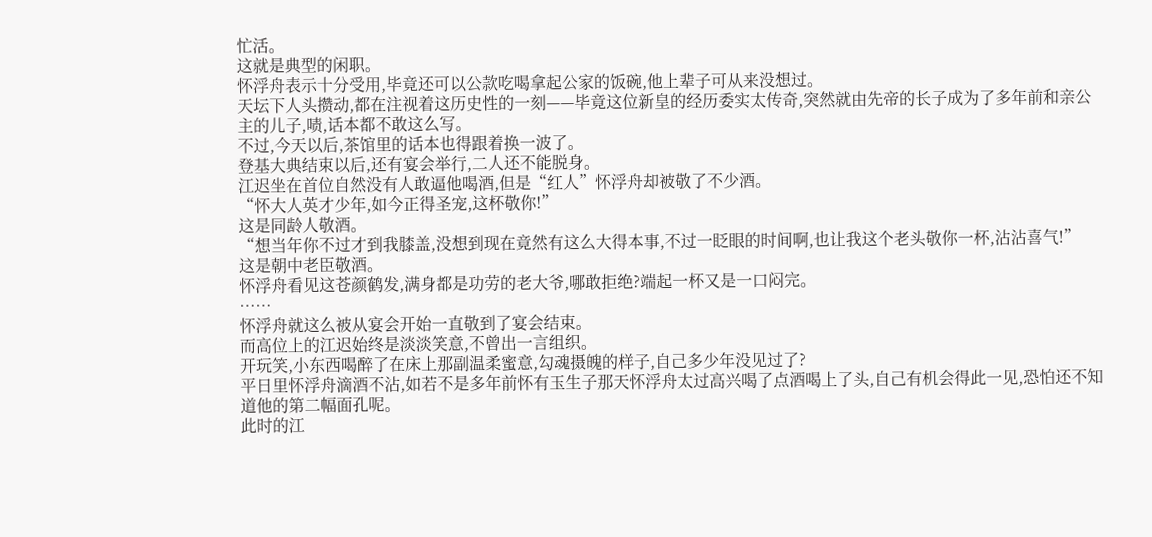忙活。
这就是典型的闲职。
怀浮舟表示十分受用,毕竟还可以公款吃喝拿起公家的饭碗,他上辈子可从来没想过。
天坛下人头攒动,都在注视着这历史性的一刻——毕竟这位新皇的经历委实太传奇,突然就由先帝的长子成为了多年前和亲公主的儿子,啧,话本都不敢这么写。
不过,今天以后,茶馆里的话本也得跟着换一波了。
登基大典结束以后,还有宴会举行,二人还不能脱身。
江迟坐在首位自然没有人敢逼他喝酒,但是“红人”怀浮舟却被敬了不少酒。
“怀大人英才少年,如今正得圣宠,这杯敬你!”
这是同龄人敬酒。
“想当年你不过才到我膝盖,没想到现在竟然有这么大得本事,不过一眨眼的时间啊,也让我这个老头敬你一杯,沾沾喜气!”
这是朝中老臣敬酒。
怀浮舟看见这苍颜鹤发,满身都是功劳的老大爷,哪敢拒绝?端起一杯又是一口闷完。
……
怀浮舟就这么被从宴会开始一直敬到了宴会结束。
而高位上的江迟始终是淡淡笑意,不曾出一言组织。
开玩笑,小东西喝醉了在床上那副温柔蜜意,勾魂摄魄的样子,自己多少年没见过了?
平日里怀浮舟滴酒不沾,如若不是多年前怀有玉生子那天怀浮舟太过高兴喝了点酒喝上了头,自己有机会得此一见,恐怕还不知道他的第二幅面孔呢。
此时的江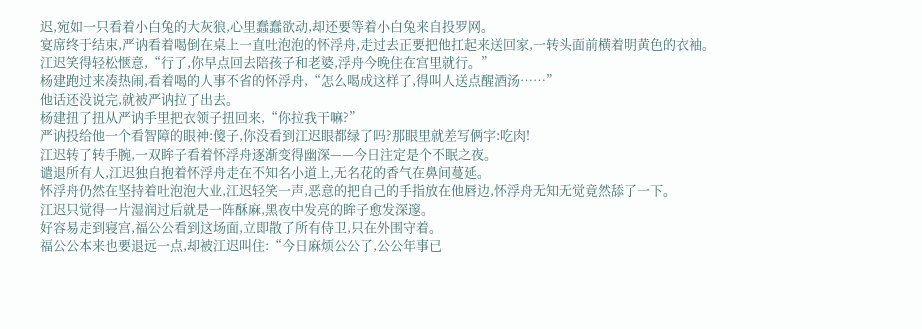迟,宛如一只看着小白兔的大灰狼,心里蠢蠢欲动,却还要等着小白兔来自投罗网。
宴席终于结束,严讷看着喝倒在桌上一直吐泡泡的怀浮舟,走过去正要把他扛起来送回家,一转头面前横着明黄色的衣袖。
江迟笑得轻松惬意,“行了,你早点回去陪孩子和老婆,浮舟今晚住在宫里就行。”
杨建跑过来凑热闹,看着喝的人事不省的怀浮舟,“怎么喝成这样了,得叫人送点醒酒汤……”
他话还没说完,就被严讷拉了出去。
杨建扭了扭从严讷手里把衣领子扭回来,“你拉我干嘛?”
严讷投给他一个看智障的眼神:傻子,你没看到江迟眼都绿了吗?那眼里就差写俩字:吃肉!
江迟转了转手腕,一双眸子看着怀浮舟逐渐变得幽深——今日注定是个不眠之夜。
谴退所有人,江迟独自抱着怀浮舟走在不知名小道上,无名花的香气在鼻间蔓延。
怀浮舟仍然在坚持着吐泡泡大业,江迟轻笑一声,恶意的把自己的手指放在他唇边,怀浮舟无知无觉竟然舔了一下。
江迟只觉得一片湿润过后就是一阵酥麻,黑夜中发亮的眸子愈发深邃。
好容易走到寝宫,福公公看到这场面,立即散了所有侍卫,只在外围守着。
福公公本来也要退远一点,却被江迟叫住:“今日麻烦公公了,公公年事已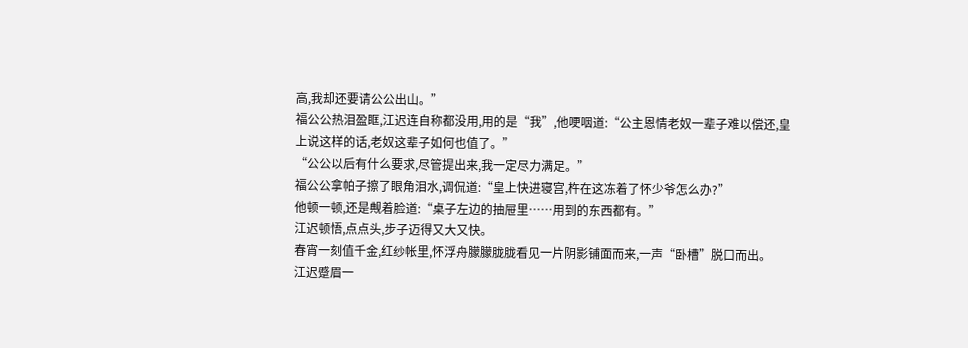高,我却还要请公公出山。”
福公公热泪盈眶,江迟连自称都没用,用的是“我”,他哽咽道:“公主恩情老奴一辈子难以偿还,皇上说这样的话,老奴这辈子如何也值了。”
“公公以后有什么要求,尽管提出来,我一定尽力满足。”
福公公拿帕子擦了眼角泪水,调侃道:“皇上快进寝宫,杵在这冻着了怀少爷怎么办?”
他顿一顿,还是觍着脸道:“桌子左边的抽屉里……用到的东西都有。”
江迟顿悟,点点头,步子迈得又大又快。
春宵一刻值千金,红纱帐里,怀浮舟朦朦胧胧看见一片阴影铺面而来,一声“卧槽”脱口而出。
江迟蹙眉一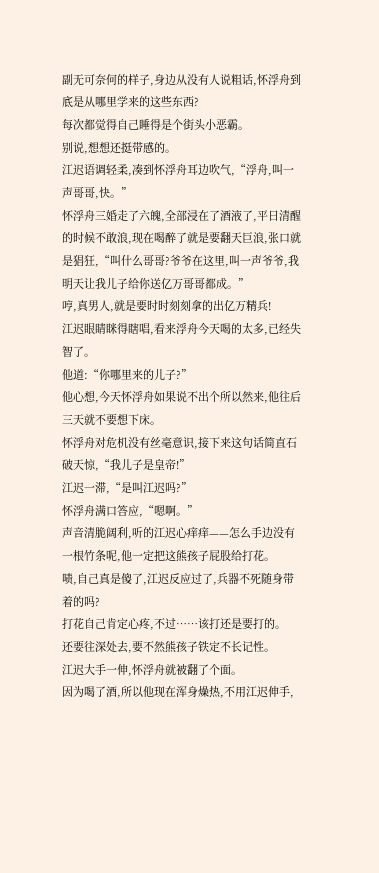副无可奈何的样子,身边从没有人说粗话,怀浮舟到底是从哪里学来的这些东西?
每次都觉得自己睡得是个街头小恶霸。
别说,想想还挺带感的。
江迟语调轻柔,凑到怀浮舟耳边吹气,“浮舟,叫一声哥哥,快。”
怀浮舟三婚走了六魄,全部浸在了酒液了,平日清醒的时候不敢浪,现在喝醉了就是要翻天巨浪,张口就是猖狂,“叫什么哥哥?爷爷在这里,叫一声爷爷,我明天让我儿子给你送亿万哥哥都成。”
哼,真男人,就是要时时刻刻拿的出亿万精兵!
江迟眼睛眯得瞎唱,看来浮舟今天喝的太多,已经失智了。
他道:“你哪里来的儿子?”
他心想,今天怀浮舟如果说不出个所以然来,他往后三天就不要想下床。
怀浮舟对危机没有丝毫意识,接下来这句话简直石破天惊,“我儿子是皇帝!”
江迟一滞,“是叫江迟吗?”
怀浮舟满口答应,“嗯啊。”
声音清脆阔利,听的江迟心痒痒——怎么手边没有一根竹条呢,他一定把这熊孩子屁股给打花。
啧,自己真是傻了,江迟反应过了,兵器不死随身带着的吗?
打花自己肯定心疼,不过……该打还是要打的。
还要往深处去,要不然熊孩子铁定不长记性。
江迟大手一伸,怀浮舟就被翻了个面。
因为喝了酒,所以他现在浑身燥热,不用江迟伸手,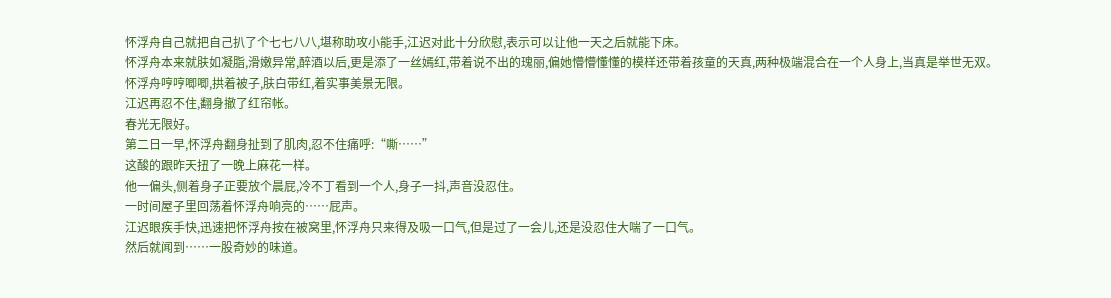怀浮舟自己就把自己扒了个七七八八,堪称助攻小能手,江迟对此十分欣慰,表示可以让他一天之后就能下床。
怀浮舟本来就肤如凝脂,滑嫩异常,醉酒以后,更是添了一丝嫣红,带着说不出的瑰丽,偏她懵懵懂懂的模样还带着孩童的天真,两种极端混合在一个人身上,当真是举世无双。
怀浮舟哼哼唧唧,拱着被子,肤白带红,着实事美景无限。
江迟再忍不住,翻身撤了红帘帐。
春光无限好。
第二日一早,怀浮舟翻身扯到了肌肉,忍不住痛呼:“嘶……”
这酸的跟昨天扭了一晚上麻花一样。
他一偏头,侧着身子正要放个晨屁,冷不丁看到一个人,身子一抖,声音没忍住。
一时间屋子里回荡着怀浮舟响亮的……屁声。
江迟眼疾手快,迅速把怀浮舟按在被窝里,怀浮舟只来得及吸一口气,但是过了一会儿,还是没忍住大喘了一口气。
然后就闻到……一股奇妙的味道。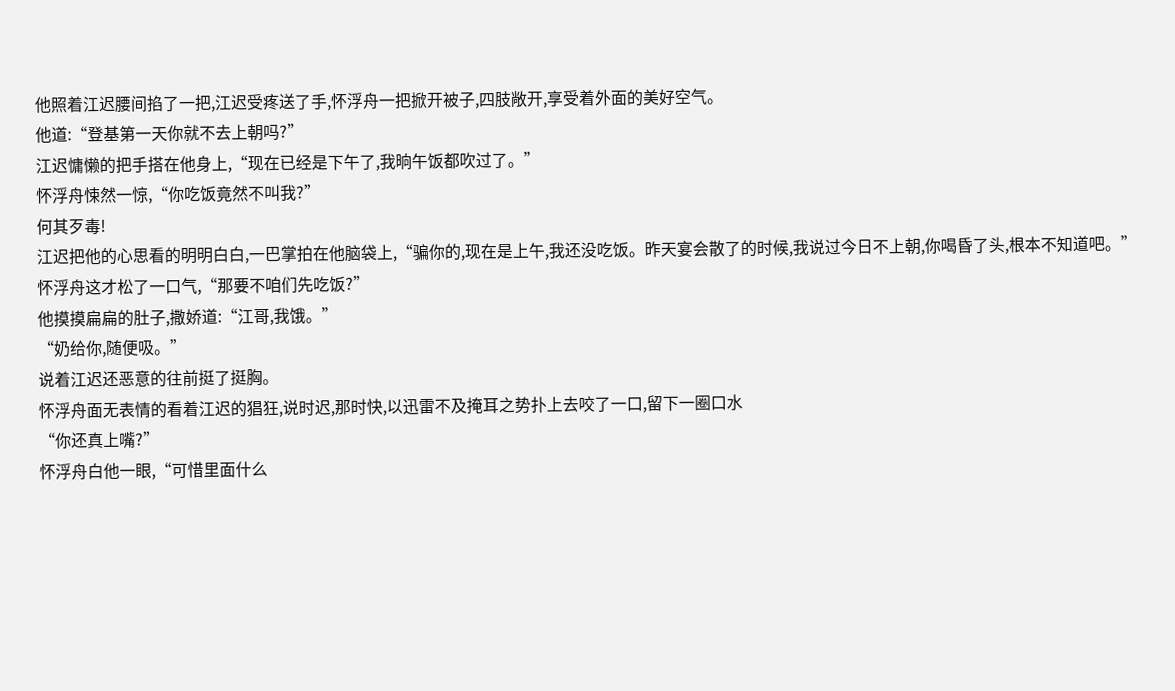他照着江迟腰间掐了一把,江迟受疼送了手,怀浮舟一把掀开被子,四肢敞开,享受着外面的美好空气。
他道:“登基第一天你就不去上朝吗?”
江迟慵懒的把手搭在他身上,“现在已经是下午了,我晌午饭都吹过了。”
怀浮舟悚然一惊,“你吃饭竟然不叫我?”
何其歹毒!
江迟把他的心思看的明明白白,一巴掌拍在他脑袋上,“骗你的,现在是上午,我还没吃饭。昨天宴会散了的时候,我说过今日不上朝,你喝昏了头,根本不知道吧。”
怀浮舟这才松了一口气,“那要不咱们先吃饭?”
他摸摸扁扁的肚子,撒娇道:“江哥,我饿。”
“奶给你,随便吸。”
说着江迟还恶意的往前挺了挺胸。
怀浮舟面无表情的看着江迟的猖狂,说时迟,那时快,以迅雷不及掩耳之势扑上去咬了一口,留下一圈口水
“你还真上嘴?”
怀浮舟白他一眼,“可惜里面什么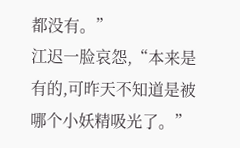都没有。”
江迟一脸哀怨,“本来是有的,可昨天不知道是被哪个小妖精吸光了。”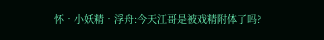怀•小妖精•浮舟:今天江哥是被戏精附体了吗?